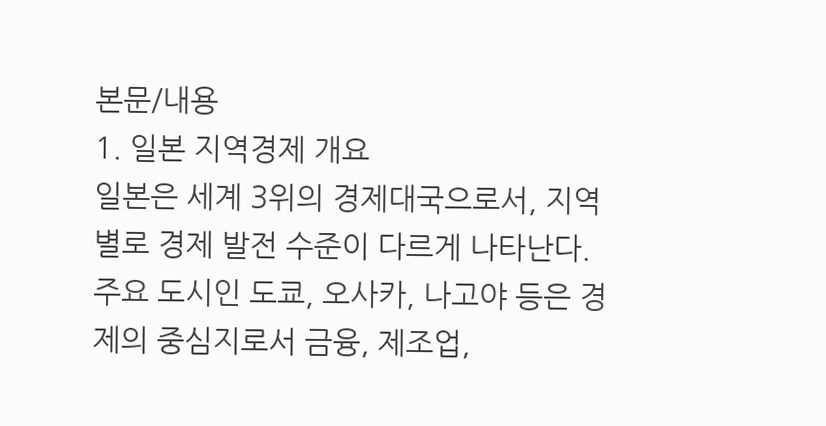본문/내용
1. 일본 지역경제 개요
일본은 세계 3위의 경제대국으로서, 지역별로 경제 발전 수준이 다르게 나타난다. 주요 도시인 도쿄, 오사카, 나고야 등은 경제의 중심지로서 금융, 제조업,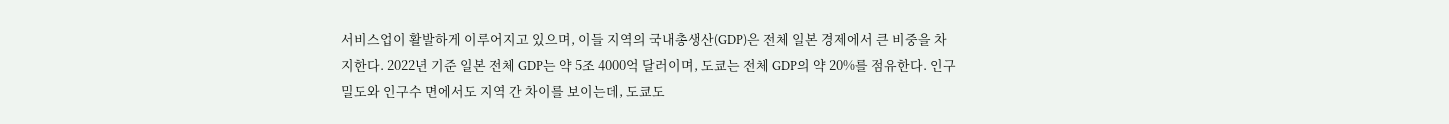서비스업이 활발하게 이루어지고 있으며, 이들 지역의 국내총생산(GDP)은 전체 일본 경제에서 큰 비중을 차지한다. 2022년 기준 일본 전체 GDP는 약 5조 4000억 달러이며, 도쿄는 전체 GDP의 약 20%를 점유한다. 인구밀도와 인구수 면에서도 지역 간 차이를 보이는데, 도쿄도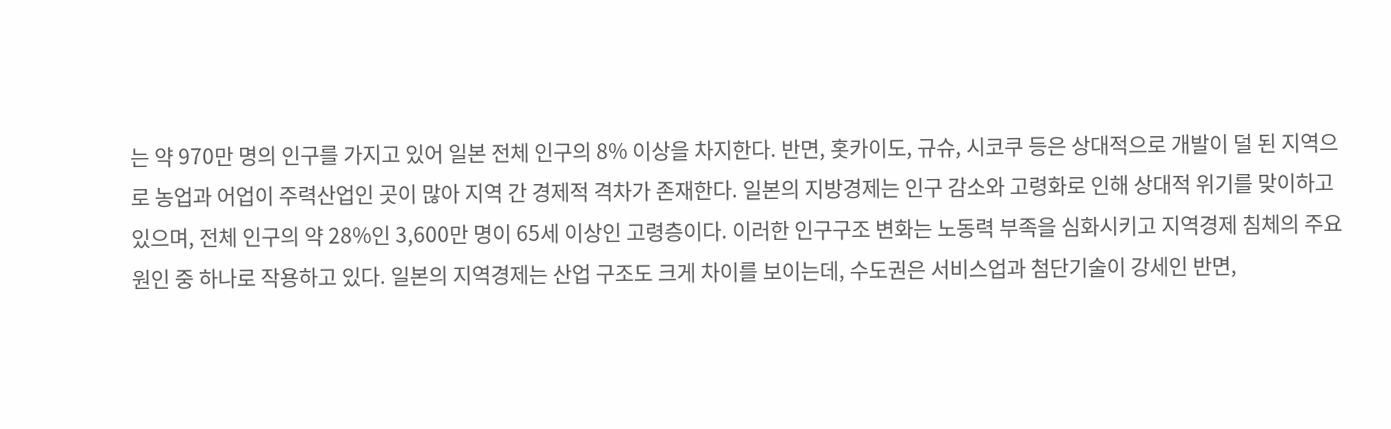는 약 970만 명의 인구를 가지고 있어 일본 전체 인구의 8% 이상을 차지한다. 반면, 홋카이도, 규슈, 시코쿠 등은 상대적으로 개발이 덜 된 지역으로 농업과 어업이 주력산업인 곳이 많아 지역 간 경제적 격차가 존재한다. 일본의 지방경제는 인구 감소와 고령화로 인해 상대적 위기를 맞이하고 있으며, 전체 인구의 약 28%인 3,600만 명이 65세 이상인 고령층이다. 이러한 인구구조 변화는 노동력 부족을 심화시키고 지역경제 침체의 주요 원인 중 하나로 작용하고 있다. 일본의 지역경제는 산업 구조도 크게 차이를 보이는데, 수도권은 서비스업과 첨단기술이 강세인 반면,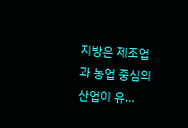지방은 제조업과 농업 중심의 산업이 유…